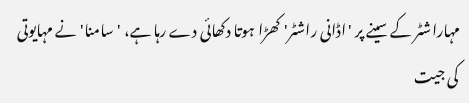مہاراشٹر کے سینے پر 'اڈانی راشٹر' کھڑا ہوتا دکھائی دے رہا ہے، 'سامنا' نے مہایوتی کی جیت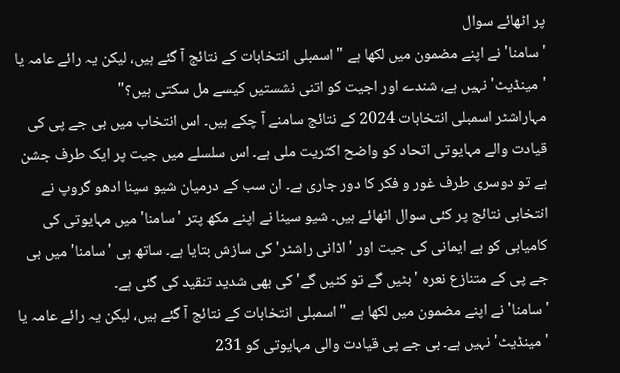پر اٹھائے سوال
'سامنا' نے اپنے مضمون میں لکھا ہے "اسمبلی انتخابات کے نتائج آ گئے ہیں، لیکن یہ رائے عامہ یا 'مینڈیٹ' نہیں ہے، شندے اور اجیت کو اتنی نشستیں کیسے مل سکتی ہیں؟"
مہاراشٹر اسمبلی انتخابات 2024 کے نتائج سامنے آ چکے ہیں۔ اس انتخاب میں بی جے پی کی قیادت والے مہایوتی اتحاد کو واضح اکثریت ملی ہے۔ اس سلسلے میں جیت پر ایک طرف جشن ہے تو دوسری طرف غور و فکر کا دور جاری ہے۔ ان سب کے درمیان شیو سینا ادھو گروپ نے انتخابی نتائج پر کئی سوال اٹھائے ہیں۔ شیو سینا نے اپنے مکھ پتر 'سامنا' میں مہایوتی کی کامیابی کو بے ایمانی کی جیت اور 'اڈانی راشٹر' کی سازش بتایا ہے۔ ساتھ ہی 'سامنا' میں بی جے پی کے متنازع نعرہ 'بٹیں گے تو کٹیں گے' کی بھی شدید تنقید کی گئی ہے۔
'سامنا' نے اپنے مضمون میں لکھا ہے "اسمبلی انتخابات کے نتائج آ گئے ہیں، لیکن یہ رائے عامہ یا 'مینڈیٹ' نہیں ہے۔ بی جے پی قیادت والی مہایوتی کو 231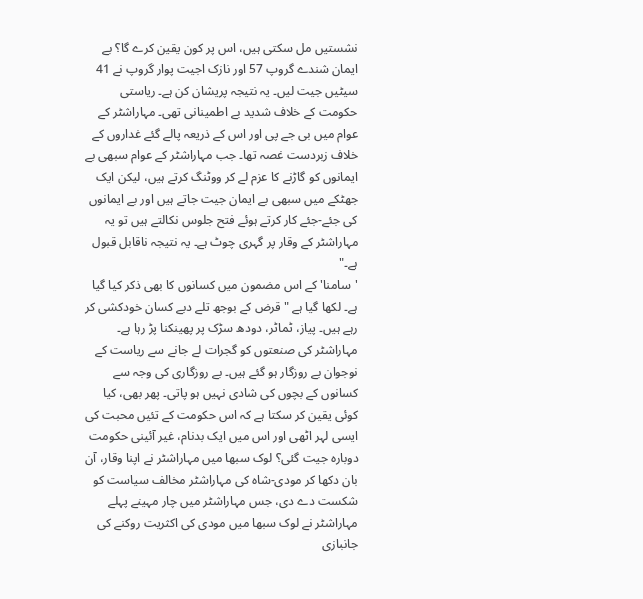نشستیں مل سکتی ہیں، اس پر کون یقین کرے گا؟ بے ایمان شندے گروپ 57 اور نازک اجیت پوار گروپ نے 41 سیٹیں جیت لیں۔ یہ نتیجہ پریشان کن ہے۔ ریاستی حکومت کے خلاف شدید بے اطمینانی تھی۔ مہاراشٹر کے عوام میں بی جے پی اور اس کے ذریعہ پالے گئے غداروں کے خلاف زبردست غصہ تھا۔ جب مہاراشٹر کے عوام سبھی بے ایمانوں کو گاڑنے کا عزم لے کر ووٹنگ کرتے ہیں، لیکن ایک جھٹکے میں سبھی بے ایمان جیت جاتے ہیں اور بے ایمانوں کی جئے-جئے کار کرتے ہوئے فتح جلوس نکالتے ہیں تو یہ مہاراشٹر کے وقار پر گہری چوٹ ہے۔ یہ نتیجہ ناقابل قبول ہے۔"
'سامنا' کے اس مضمون میں کسانوں کا بھی ذکر کیا گیا ہے۔ لکھا گیا ہے "قرض کے بوجھ تلے دبے کسان خودکشی کر رہے ہیں۔ پیاز، ٹماٹر، دودھ سڑک پر پھینکنا پڑ رہا ہے۔ مہاراشٹر کی صنعتوں کو گجرات لے جانے سے ریاست کے نوجوان بے روزگار ہو گئے ہیں۔ بے روزگاری کی وجہ سے کسانوں کے بچوں کی شادی نہیں ہو پاتی۔ پھر بھی، کیا کوئی یقین کر سکتا ہے کہ اس حکومت کے تئیں محبت کی ایسی لہر اٹھی اور اس میں ایک بدنام، غیر آئینی حکومت دوبارہ جیت گئی؟ لوک سبھا میں مہاراشٹر نے اپنا وقار، آن بان دکھا کر مودی-شاہ کی مہاراشٹر مخالف سیاست کو شکست دے دی، جس مہاراشٹر میں چار مہینے پہلے مہاراشٹر نے لوک سبھا میں مودی کی اکثریت روکنے کی جانبازی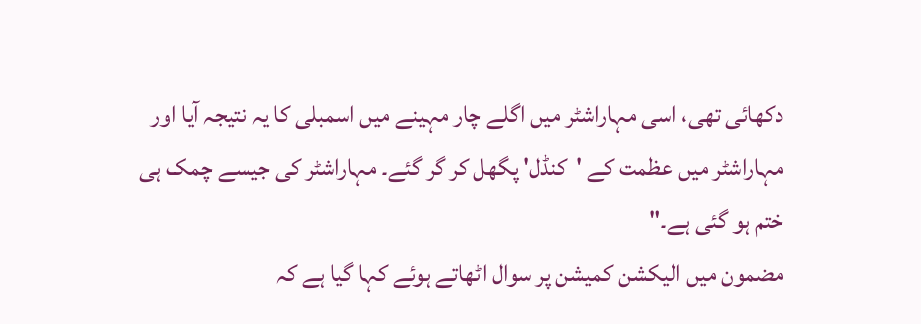دکھائی تھی، اسی مہاراشٹر میں اگلے چار مہینے میں اسمبلی کا یہ نتیجہ آیا اور مہاراشٹر میں عظمت کے 'کنڈل' پگھل کر گر گئے۔ مہاراشٹر کی جیسے چمک ہی ختم ہو گئی ہے۔"
مضمون میں الیکشن کمیشن پر سوال اٹھاتے ہوئے کہا گیا ہے کہ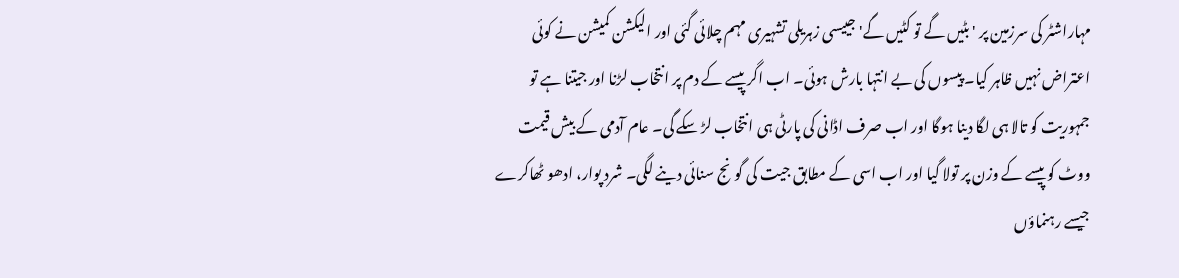مہاراشٹر کی سرزمین پر 'بٹیں گے تو کٹیں گے' جییسی زہریلی تشہیری مہم چلائی گئی اور الیکشن کمیشن نے کوئی اعتراض نہیں ظاہر کیا۔ پیسوں کی بے انتہا بارش ہوئی۔ اب اگر پیسے کے دم پر انتخاب لڑنا اور جیتنا ہے تو جمہوریت کو تالا ہی لگا دینا ہوگا اور اب صرف اڈانی کی پارٹی ہی انتخاب لڑ سکے گی۔ عام آدمی کے بیش قیمت ووٹ کو پیسے کے وزن پر تولا گیا اور اب اسی کے مطابق جیت کی گونج سنائی دینے لگی۔ شرد پوار، ادھو ٹھاکرے جیسے رہنماؤں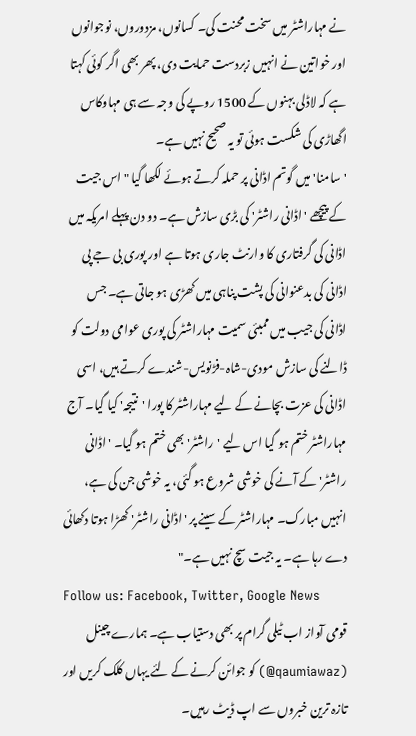نے مہاراشٹر میں سخت محنت کی۔ کسانوں، مزدوروں، نوجوانوں اور خواتین نے انہیں زبردست حمایت دی، پھر بھی اگر کوئی کہتا ہے کہ لاڈلی بہنوں کے 1500 روپے کی وجہ سے ہی مہاوکاس اگھاڑی کی شکست ہوئی تو یہ صحیح نہیں ہے۔
'سامنا' میں گوتم اڈانی پر حملہ کرتے ہوئے لکھا گیا "اس جیت کے پیچھے 'اڈانی راشٹر' کی بڑی سازش ہے۔ دو دن پہلے امریکہ میں اڈانی کی گرفتاری کا وارنٹ جاری ہوتا ہے اور پوری بی جے پی اڈانی کی بدعنوانی کی پشت پناہی میں کھڑی ہو جاتی ہے۔ جس اڈانی کی جیب میں ممبئی سمیت مہاراشٹر کی پوری عوامی دولت کو ڈالنے کی سازش مودی-شاہ-فڑنویس-شندے کرتے ہیں، اسی اڈانی کی عزت بچانے کے لیے مہاراشٹر کا پورا 'نتیجہ' کیا گیا۔ آج مہاراشٹر ختم ہو گیا اس لیے 'راشٹر' بھی ختم ہو گیا۔ 'اڈانی راشٹر' کے آنے کی خوشی شروع ہو گئی، یہ خوشی جن کی ہے، انہیں مبارک۔ مہاراشٹر کے سینے پر 'اڈانی راشٹر' کھڑا ہوتا دکھائی دے رہا ہے۔ یہ جیت سچ نہیں ہے۔"
Follow us: Facebook, Twitter, Google News
قومی آواز اب ٹیلی گرام پر بھی دستیاب ہے۔ ہمارے چینل (qaumiawaz@) کو جوائن کرنے کے لئے یہاں کلک کریں اور تازہ ترین خبروں سے اپ ڈیٹ رہیں۔